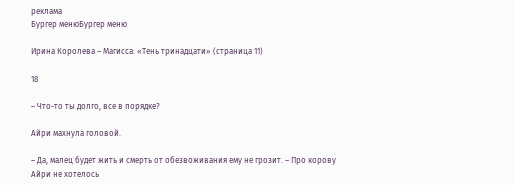реклама
Бургер менюБургер меню

Ирина Королева – Магисса: «Тень тринадцати» (страница 11)

18

– Что-то ты долго, все в порядке?

Айри махнула головой.

– Да, малец будет жить и смерть от обезвоживания ему не грозит. – Про корову Айри не хотелось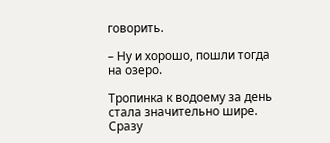говорить.

– Ну и хорошо, пошли тогда на озеро.

Тропинка к водоему за день стала значительно шире. Сразу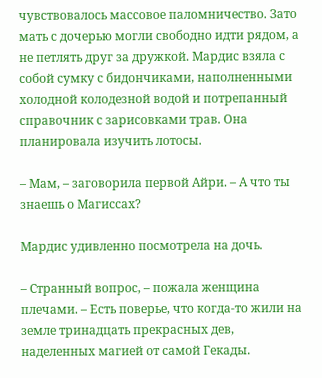чувствовалось массовое паломничество. Зато мать с дочерью могли свободно идти рядом, а не петлять друг за дружкой. Мардис взяла с собой сумку с бидончиками, наполненными холодной колодезной водой и потрепанный справочник с зарисовками трав. Она планировала изучить лотосы.

– Мам, – заговорила первой Айри. – А что ты знаешь о Магиссах?

Мардис удивленно посмотрела на дочь.

– Странный вопрос, – пожала женщина плечами. – Есть поверье, что когда-то жили на земле тринадцать прекрасных дев, наделенных магией от самой Гекады.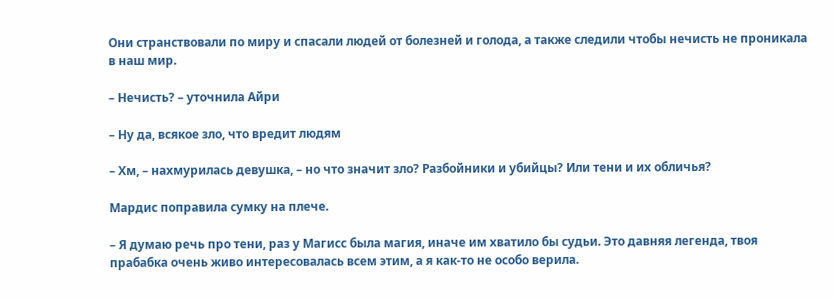Они странствовали по миру и спасали людей от болезней и голода, а также следили чтобы нечисть не проникала в наш мир.

– Нечисть? – уточнила Айри

– Ну да, всякое зло, что вредит людям

– Хм, – нахмурилась девушка, – но что значит зло? Разбойники и убийцы? Или тени и их обличья?

Мардис поправила сумку на плече.

– Я думаю речь про тени, раз у Магисс была магия, иначе им хватило бы судьи. Это давняя легенда, твоя прабабка очень живо интересовалась всем этим, а я как-то не особо верила.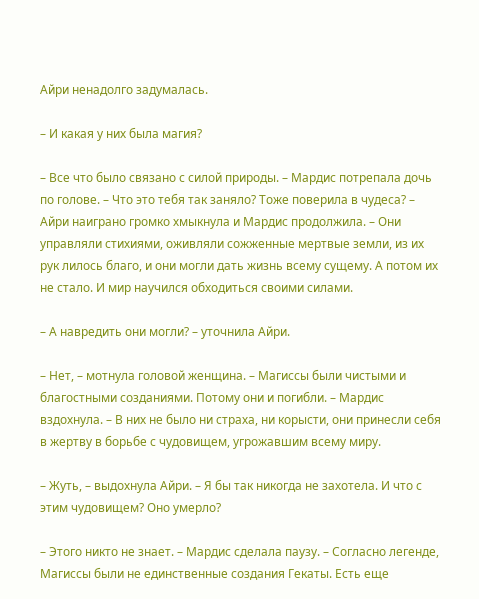Айри ненадолго задумалась.

– И какая у них была магия?

– Все что было связано с силой природы. – Мардис потрепала дочь по голове. – Что это тебя так заняло? Тоже поверила в чудеса? – Айри наиграно громко хмыкнула и Мардис продолжила. – Они управляли стихиями, оживляли сожженные мертвые земли, из их рук лилось благо, и они могли дать жизнь всему сущему. А потом их не стало. И мир научился обходиться своими силами.

– А навредить они могли? – уточнила Айри.

– Нет, – мотнула головой женщина. – Магиссы были чистыми и благостными созданиями. Потому они и погибли. – Мардис вздохнула. – В них не было ни страха, ни корысти, они принесли себя в жертву в борьбе с чудовищем, угрожавшим всему миру.

– Жуть, – выдохнула Айри. – Я бы так никогда не захотела. И что с этим чудовищем? Оно умерло?

– Этого никто не знает. – Мардис сделала паузу. – Согласно легенде, Магиссы были не единственные создания Гекаты. Есть еще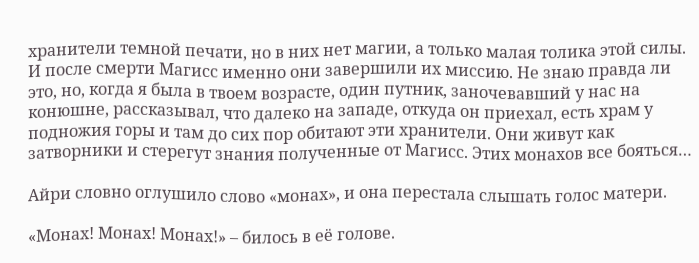хранители темной печати, но в них нет магии, а только малая толика этой силы. И после смерти Магисс именно они завершили их миссию. Не знаю правда ли это, но, когда я была в твоем возрасте, один путник, заночевавший у нас на конюшне, рассказывал, что далеко на западе, откуда он приехал, есть храм у подножия горы и там до сих пор обитают эти хранители. Они живут как затворники и стерегут знания полученные от Магисс. Этих монахов все бояться…

Айри словно оглушило слово «монах», и она перестала слышать голос матери.

«Монах! Монах! Монах!» – билось в её голове.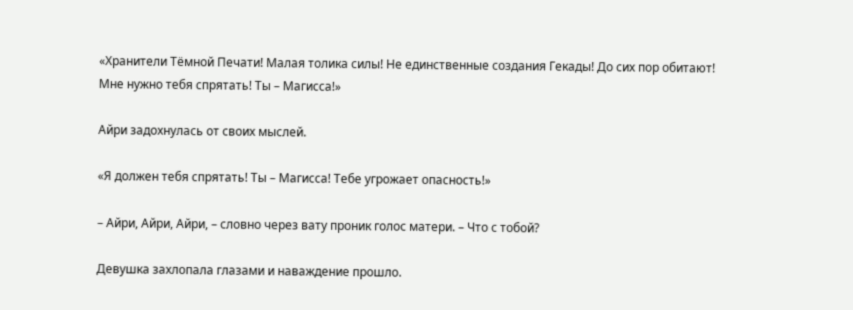«Хранители Тёмной Печати! Малая толика силы! Не единственные создания Гекады! До сих пор обитают! Мне нужно тебя спрятать! Ты – Магисса!»

Айри задохнулась от своих мыслей.

«Я должен тебя спрятать! Ты – Магисса! Тебе угрожает опасность!»

– Айри, Айри, Айри, – словно через вату проник голос матери. – Что с тобой?

Девушка захлопала глазами и наваждение прошло.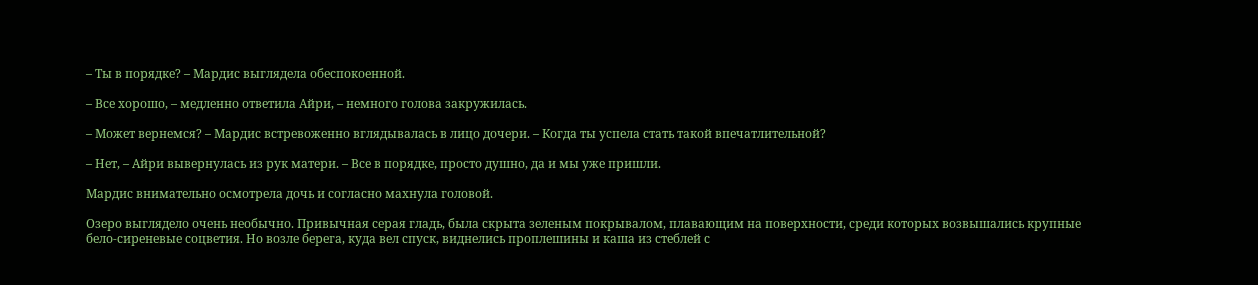– Ты в порядке? – Мардис выглядела обеспокоенной.

– Все хорошо, – медленно ответила Айри, – немного голова закружилась.

– Может вернемся? – Мардис встревоженно вглядывалась в лицо дочери. – Когда ты успела стать такой впечатлительной?

– Нет, – Айри вывернулась из рук матери. – Все в порядке, просто душно, да и мы уже пришли.

Мардис внимательно осмотрела дочь и согласно махнула головой.

Озеро выглядело очень необычно. Привычная серая гладь, была скрыта зеленым покрывалом, плавающим на поверхности, среди которых возвышались крупные бело-сиреневые соцветия. Но возле берега, куда вел спуск, виднелись проплешины и каша из стеблей с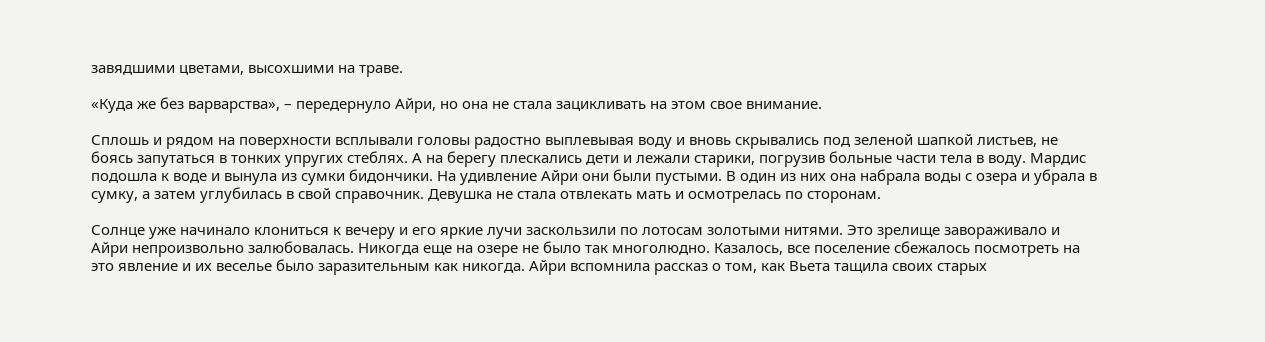завядшими цветами, высохшими на траве.

«Куда же без варварства», – передернуло Айри, но она не стала зацикливать на этом свое внимание.

Сплошь и рядом на поверхности всплывали головы радостно выплевывая воду и вновь скрывались под зеленой шапкой листьев, не боясь запутаться в тонких упругих стеблях. А на берегу плескались дети и лежали старики, погрузив больные части тела в воду. Мардис подошла к воде и вынула из сумки бидончики. На удивление Айри они были пустыми. В один из них она набрала воды с озера и убрала в сумку, а затем углубилась в свой справочник. Девушка не стала отвлекать мать и осмотрелась по сторонам.

Солнце уже начинало клониться к вечеру и его яркие лучи заскользили по лотосам золотыми нитями. Это зрелище завораживало и Айри непроизвольно залюбовалась. Никогда еще на озере не было так многолюдно. Казалось, все поселение сбежалось посмотреть на это явление и их веселье было заразительным как никогда. Айри вспомнила рассказ о том, как Вьета тащила своих старых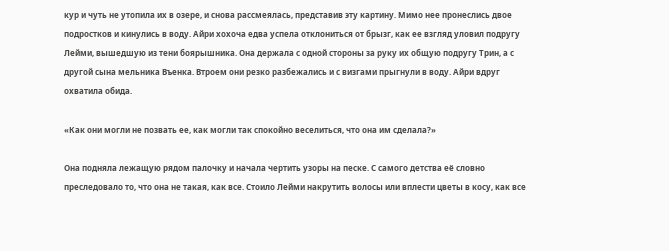кур и чуть не утопила их в озере, и снова рассмеялась, представив эту картину. Мимо нее пронеслись двое подростков и кинулись в воду. Айри хохоча едва успела отклониться от брызг, как ее взгляд уловил подругу Лейми, вышедшую из тени боярышника. Она держала с одной стороны за руку их общую подругу Трин, а с другой сына мельника Въенка. Втроем они резко разбежались и с визгами прыгнули в воду. Айри вдруг охватила обида.

«Как они могли не позвать ее, как могли так спокойно веселиться, что она им сделала?»

Она подняла лежащую рядом палочку и начала чертить узоры на песке. С самого детства её словно преследовало то, что она не такая, как все. Стоило Лейми накрутить волосы или вплести цветы в косу, как все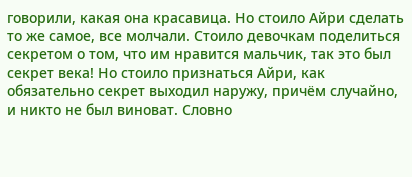говорили, какая она красавица. Но стоило Айри сделать то же самое, все молчали. Стоило девочкам поделиться секретом о том, что им нравится мальчик, так это был секрет века! Но стоило признаться Айри, как обязательно секрет выходил наружу, причём случайно, и никто не был виноват. Словно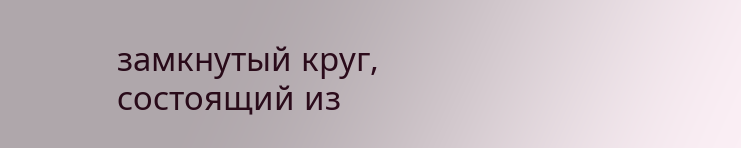замкнутый круг, состоящий из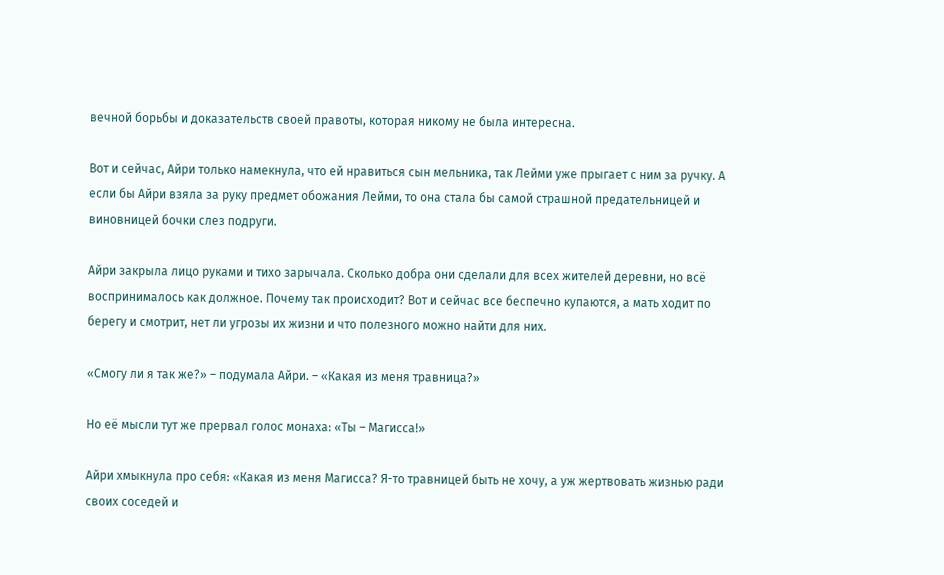вечной борьбы и доказательств своей правоты, которая никому не была интересна.

Вот и сейчас, Айри только намекнула, что ей нравиться сын мельника, так Лейми уже прыгает с ним за ручку. А если бы Айри взяла за руку предмет обожания Лейми, то она стала бы самой страшной предательницей и виновницей бочки слез подруги.

Айри закрыла лицо руками и тихо зарычала. Сколько добра они сделали для всех жителей деревни, но всё воспринималось как должное. Почему так происходит? Вот и сейчас все беспечно купаются, а мать ходит по берегу и смотрит, нет ли угрозы их жизни и что полезного можно найти для них.

«Смогу ли я так же?» – подумала Айри. – «Какая из меня травница?»

Но её мысли тут же прервал голос монаха: «Ты – Магисса!»

Айри хмыкнула про себя: «Какая из меня Магисса? Я-то травницей быть не хочу, а уж жертвовать жизнью ради своих соседей и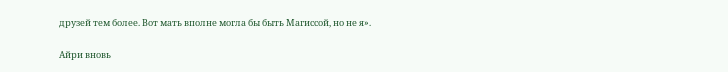друзей тем более. Вот мать вполне могла бы быть Магиссой, но не я».

Айри вновь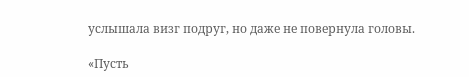услышала визг подруг, но даже не повернула головы.

«Пусть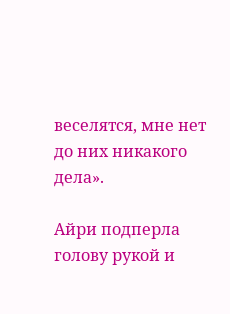веселятся, мне нет до них никакого дела».

Айри подперла голову рукой и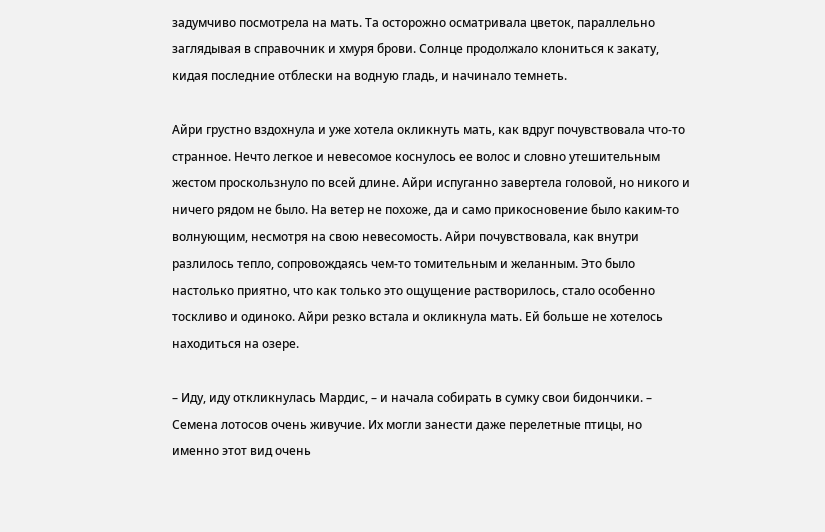задумчиво посмотрела на мать. Та осторожно осматривала цветок, параллельно заглядывая в справочник и хмуря брови. Солнце продолжало клониться к закату, кидая последние отблески на водную гладь, и начинало темнеть.

Айри грустно вздохнула и уже хотела окликнуть мать, как вдруг почувствовала что-то странное. Нечто легкое и невесомое коснулось ее волос и словно утешительным жестом проскользнуло по всей длине. Айри испуганно завертела головой, но никого и ничего рядом не было. На ветер не похоже, да и само прикосновение было каким-то волнующим, несмотря на свою невесомость. Айри почувствовала, как внутри разлилось тепло, сопровождаясь чем-то томительным и желанным. Это было настолько приятно, что как только это ощущение растворилось, стало особенно тоскливо и одиноко. Айри резко встала и окликнула мать. Ей больше не хотелось находиться на озере.

– Иду, иду откликнулась Мардис, – и начала собирать в сумку свои бидончики. – Семена лотосов очень живучие. Их могли занести даже перелетные птицы, но именно этот вид очень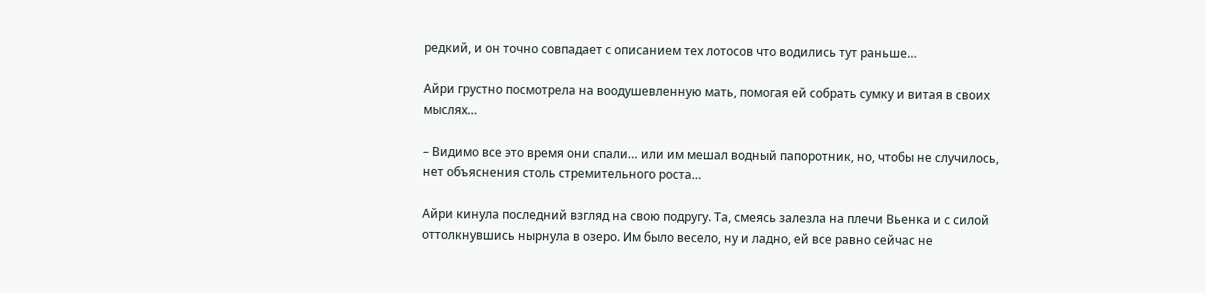редкий, и он точно совпадает с описанием тех лотосов что водились тут раньше…

Айри грустно посмотрела на воодушевленную мать, помогая ей собрать сумку и витая в своих мыслях…

– Видимо все это время они спали… или им мешал водный папоротник, но, чтобы не случилось, нет объяснения столь стремительного роста…

Айри кинула последний взгляд на свою подругу. Та, смеясь залезла на плечи Вьенка и с силой оттолкнувшись нырнула в озеро. Им было весело, ну и ладно, ей все равно сейчас не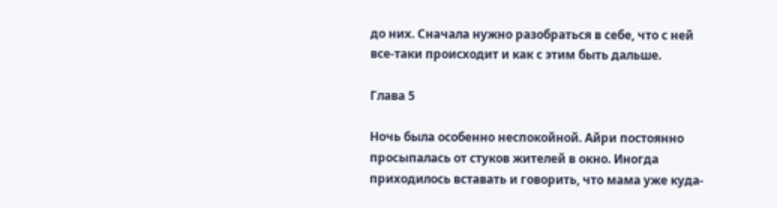до них. Сначала нужно разобраться в себе, что с ней все-таки происходит и как с этим быть дальше.

Глава 5

Ночь была особенно неспокойной. Айри постоянно просыпалась от стуков жителей в окно. Иногда приходилось вставать и говорить, что мама уже куда-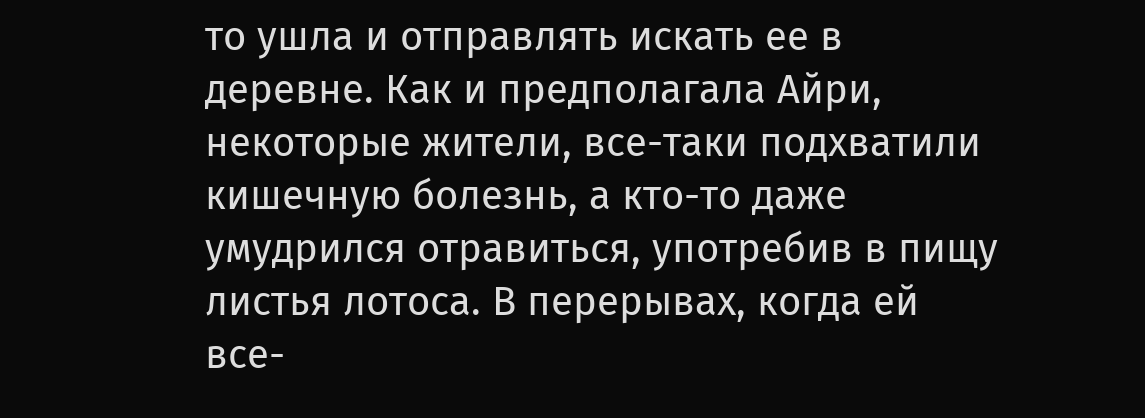то ушла и отправлять искать ее в деревне. Как и предполагала Айри, некоторые жители, все-таки подхватили кишечную болезнь, а кто-то даже умудрился отравиться, употребив в пищу листья лотоса. В перерывах, когда ей все-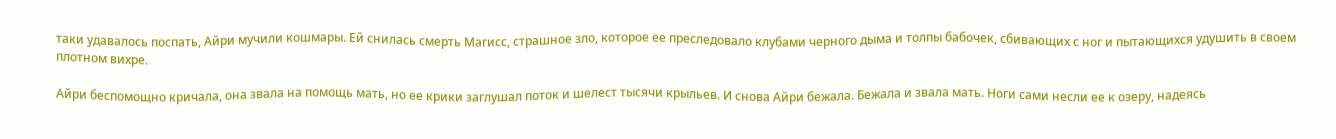таки удавалось поспать, Айри мучили кошмары. Ей снилась смерть Магисс, страшное зло, которое ее преследовало клубами черного дыма и толпы бабочек, сбивающих с ног и пытающихся удушить в своем плотном вихре.

Айри беспомощно кричала, она звала на помощь мать, но ее крики заглушал поток и шелест тысячи крыльев. И снова Айри бежала. Бежала и звала мать. Ноги сами несли ее к озеру, надеясь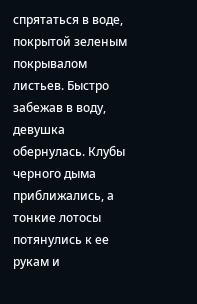спрятаться в воде, покрытой зеленым покрывалом листьев. Быстро забежав в воду, девушка обернулась. Клубы черного дыма приближались, а тонкие лотосы потянулись к ее рукам и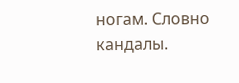ногам. Словно кандалы.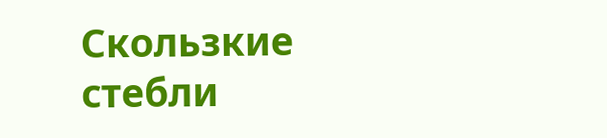Скользкие стебли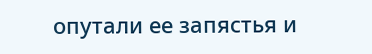опутали ее запястья и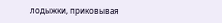лодыжки, приковывая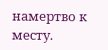намертво к месту.